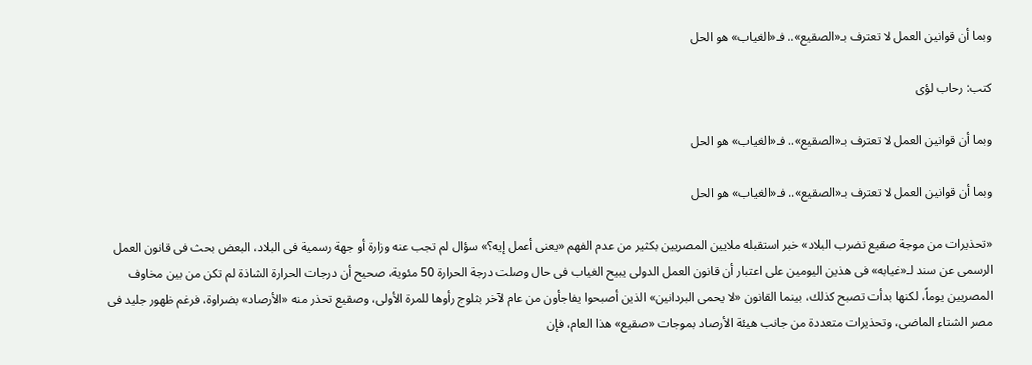وبما أن قوانين العمل لا تعترف بـ«الصقيع».. فـ«الغياب» هو الحل

كتب: رحاب لؤى

وبما أن قوانين العمل لا تعترف بـ«الصقيع».. فـ«الغياب» هو الحل

وبما أن قوانين العمل لا تعترف بـ«الصقيع».. فـ«الغياب» هو الحل

«تحذيرات من موجة صقيع تضرب البلاد» خبر استقبله ملايين المصريين بكثير من عدم الفهم «يعنى أعمل إيه؟» سؤال لم تجب عنه وزارة أو جهة رسمية فى البلاد، البعض بحث فى قانون العمل الرسمى عن سند لـ«غيابه» فى هذين اليومين على اعتبار أن قانون العمل الدولى يبيح الغياب فى حال وصلت درجة الحرارة 50 مئوية، صحيح أن درجات الحرارة الشاذة لم تكن من بين مخاوف المصريين يوماً، لكنها بدأت تصبح كذلك، بينما القانون «لا يحمى البردانين» الذين أصبحوا يفاجأون من عام لآخر بثلوج رأوها للمرة الأولى، وصقيع تحذر منه «الأرصاد» بضراوة، فرغم ظهور جليد فى مصر الشتاء الماضى، وتحذيرات متعددة من جانب هيئة الأرصاد بموجات «صقيع» هذا العام، فإن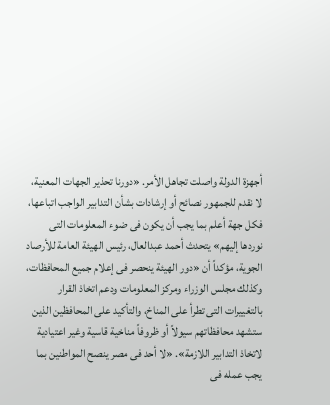أجهزة الدولة واصلت تجاهل الأمر. «دورنا تحذير الجهات المعنية، لا نقدم للجمهور نصائح أو إرشادات بشأن التدابير الواجب اتباعها، فكل جهة أعلم بما يجب أن يكون فى ضوء المعلومات التى نوردها إليهم» يتحدث أحمد عبدالعال، رئيس الهيئة العامة للأرصاد الجوية، مؤكداً أن «دور الهيئة ينحصر فى إعلام جميع المحافظات، وكذلك مجلس الوزراء ومركز المعلومات ودعم اتخاذ القرار بالتغييرات التى تطرأ على المناخ، والتأكيد على المحافظين الذين ستشهد محافظاتهم سيولاً أو ظروفاً مناخية قاسية وغير اعتيادية لاتخاذ التدابير اللازمة». «لا أحد فى مصر ينصح المواطنين بما يجب عمله فى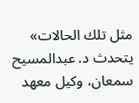مثل تلك الحالات» يتحدث د. عبدالمسيح سمعان، وكيل معهد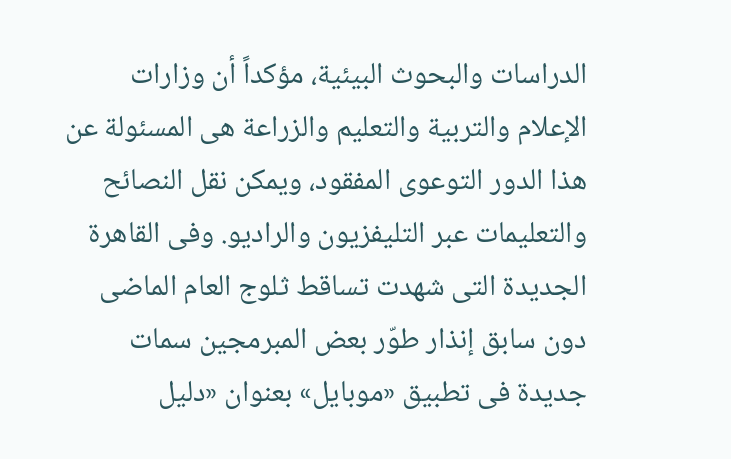الدراسات والبحوث البيئية، مؤكداً أن وزارات الإعلام والتربية والتعليم والزراعة هى المسئولة عن هذا الدور التوعوى المفقود، ويمكن نقل النصائح والتعليمات عبر التليفزيون والراديو. وفى القاهرة الجديدة التى شهدت تساقط ثلوج العام الماضى دون سابق إنذار طوّر بعض المبرمجين سمات جديدة فى تطبيق «موبايل» بعنوان «دليل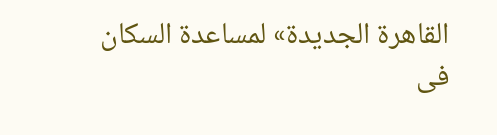القاهرة الجديدة» لمساعدة السكان فى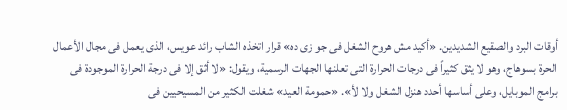أوقات البرد والصقيع الشديدين. «أكيد مش هروح الشغل فى جو زى ده» قرار اتخذه الشاب رائد عويس، الذى يعمل فى مجال الأعمال الحرة بسوهاج، وهو لا يثق كثيراً فى درجات الحرارة التى تعلنها الجهات الرسمية، ويقول: «لا أثق إلا فى درجة الحرارة الموجودة فى برامج الموبايل، وعلى أساسها أحدد هنزل الشغل ولا لأ». «حمومة العيد» شغلت الكثير من المسيحيين فى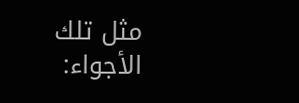مثل تلك الأجواء: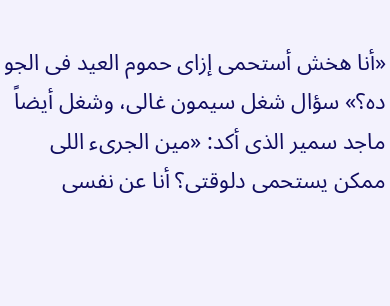«أنا هخش أستحمى إزاى حموم العيد فى الجو ده؟» سؤال شغل سيمون غالى، وشغل أيضاً ماجد سمير الذى أكد: «مين الجرىء اللى ممكن يستحمى دلوقتى؟ أنا عن نفسى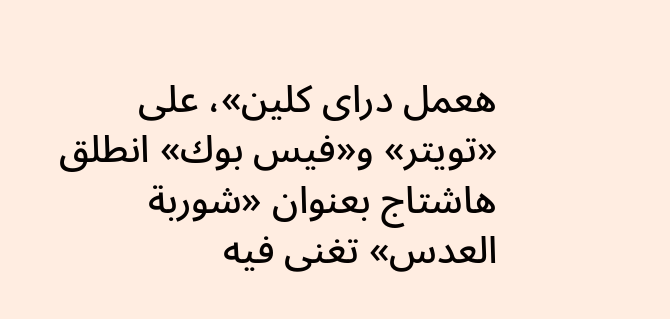هعمل دراى كلين»، على «تويتر» و«فيس بوك» انطلق هاشتاج بعنوان «شوربة العدس» تغنى فيه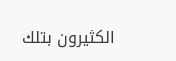الكثيرون بتلك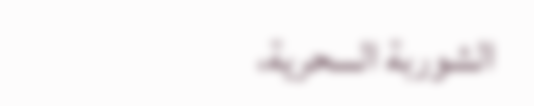الشوربة السحرية،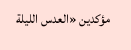مؤكدين «العدس الليلة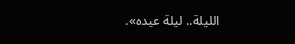الليلة.. ليلة عيده».